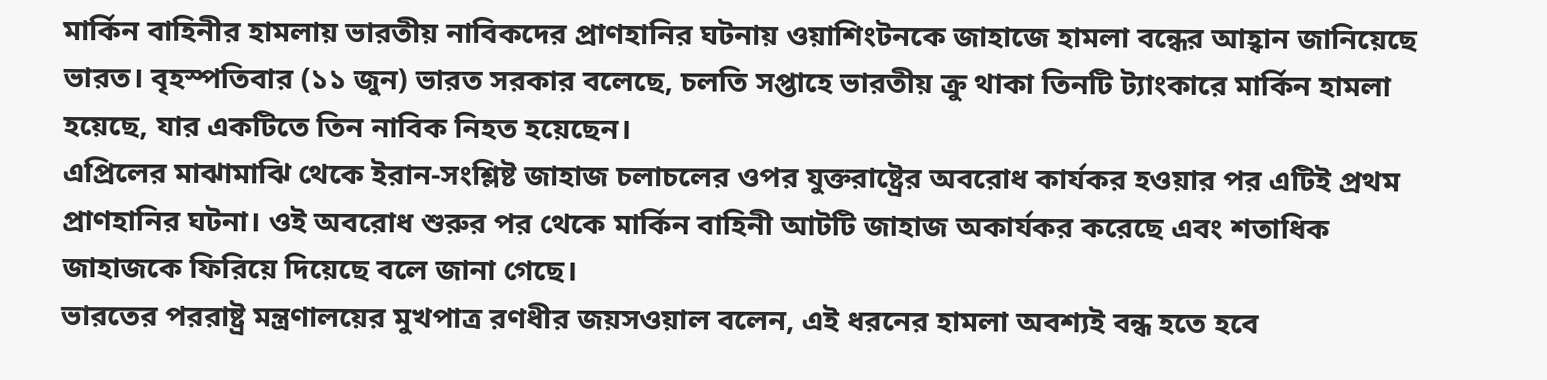মার্কিন বাহিনীর হামলায় ভারতীয় নাবিকদের প্রাণহানির ঘটনায় ওয়াশিংটনকে জাহাজে হামলা বন্ধের আহ্বান জানিয়েছে ভারত। বৃহস্পতিবার (১১ জুন) ভারত সরকার বলেছে, চলতি সপ্তাহে ভারতীয় ক্রু থাকা তিনটি ট্যাংকারে মার্কিন হামলা হয়েছে, যার একটিতে তিন নাবিক নিহত হয়েছেন।
এপ্রিলের মাঝামাঝি থেকে ইরান-সংশ্লিষ্ট জাহাজ চলাচলের ওপর যুক্তরাষ্ট্রের অবরোধ কার্যকর হওয়ার পর এটিই প্রথম প্রাণহানির ঘটনা। ওই অবরোধ শুরুর পর থেকে মার্কিন বাহিনী আটটি জাহাজ অকার্যকর করেছে এবং শতাধিক জাহাজকে ফিরিয়ে দিয়েছে বলে জানা গেছে।
ভারতের পররাষ্ট্র মন্ত্রণালয়ের মুখপাত্র রণধীর জয়সওয়াল বলেন, এই ধরনের হামলা অবশ্যই বন্ধ হতে হবে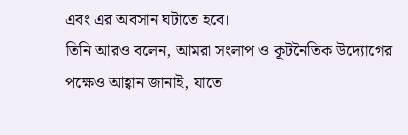এবং এর অবসান ঘটাতে হবে।
তিনি আরও বলেন, আমরা সংলাপ ও কূটনৈতিক উদ্যোগের পক্ষেও আহ্বান জানাই, যাতে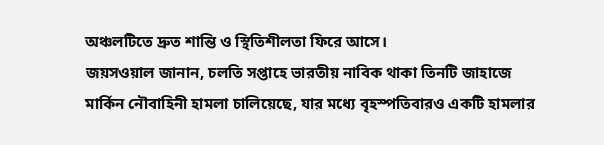অঞ্চলটিতে দ্রুত শান্তি ও স্থিতিশীলতা ফিরে আসে।
জয়সওয়াল জানান, চলতি সপ্তাহে ভারতীয় নাবিক থাকা তিনটি জাহাজে মার্কিন নৌবাহিনী হামলা চালিয়েছে, যার মধ্যে বৃহস্পতিবারও একটি হামলার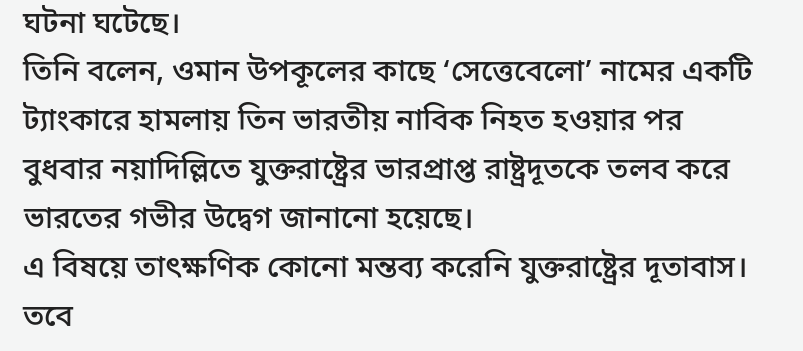ঘটনা ঘটেছে।
তিনি বলেন, ওমান উপকূলের কাছে ‘সেত্তেবেলো’ নামের একটি ট্যাংকারে হামলায় তিন ভারতীয় নাবিক নিহত হওয়ার পর বুধবার নয়াদিল্লিতে যুক্তরাষ্ট্রের ভারপ্রাপ্ত রাষ্ট্রদূতকে তলব করে ভারতের গভীর উদ্বেগ জানানো হয়েছে।
এ বিষয়ে তাৎক্ষণিক কোনো মন্তব্য করেনি যুক্তরাষ্ট্রের দূতাবাস।
তবে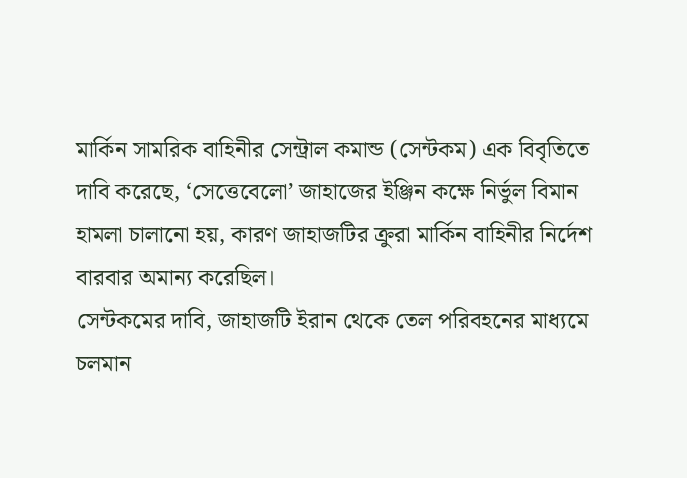মার্কিন সামরিক বাহিনীর সেন্ট্রাল কমান্ড (সেন্টকম) এক বিবৃতিতে দাবি করেছে, ‘সেত্তেবেলো’ জাহাজের ইঞ্জিন কক্ষে নির্ভুল বিমান হামলা চালানো হয়, কারণ জাহাজটির ক্রুরা মার্কিন বাহিনীর নির্দেশ বারবার অমান্য করেছিল।
সেন্টকমের দাবি, জাহাজটি ইরান থেকে তেল পরিবহনের মাধ্যমে চলমান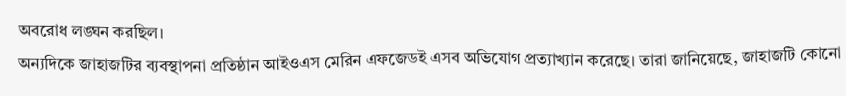অবরোধ লঙ্ঘন করছিল।
অন্যদিকে জাহাজটির ব্যবস্থাপনা প্রতিষ্ঠান আইওএস মেরিন এফজেডই এসব অভিযোগ প্রত্যাখ্যান করেছে। তারা জানিয়েছে, জাহাজটি কোনো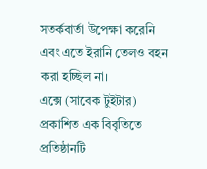সতর্কবার্তা উপেক্ষা করেনি এবং এতে ইরানি তেলও বহন করা হচ্ছিল না।
এক্সে (সাবেক টুইটার) প্রকাশিত এক বিবৃতিতে প্রতিষ্ঠানটি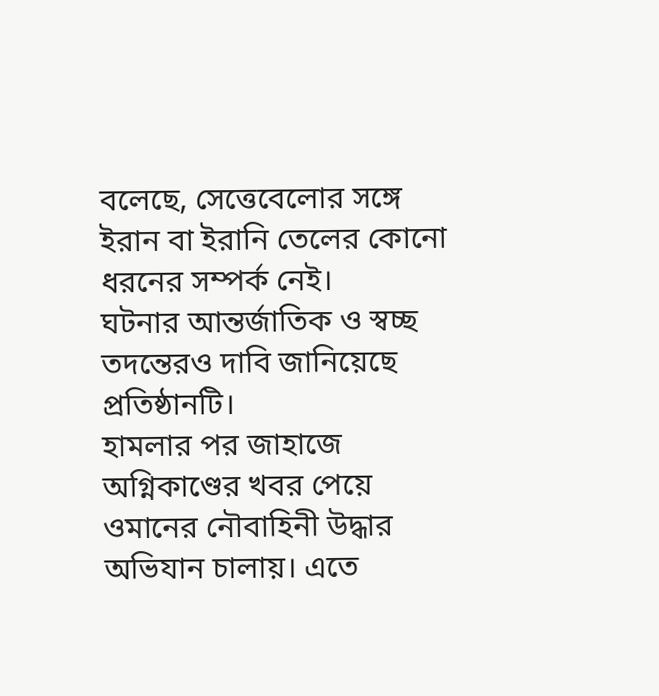বলেছে, সেত্তেবেলোর সঙ্গে ইরান বা ইরানি তেলের কোনো ধরনের সম্পর্ক নেই।
ঘটনার আন্তর্জাতিক ও স্বচ্ছ তদন্তেরও দাবি জানিয়েছে প্রতিষ্ঠানটি।
হামলার পর জাহাজে অগ্নিকাণ্ডের খবর পেয়ে ওমানের নৌবাহিনী উদ্ধার অভিযান চালায়। এতে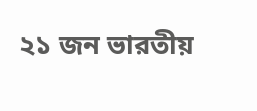২১ জন ভারতীয়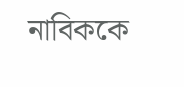নাবিককে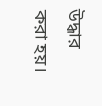উদ্ধার করা হয়।